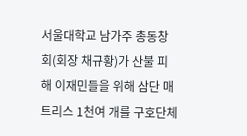서울대학교 남가주 총동창회(회장 채규황)가 산불 피해 이재민들을 위해 삼단 매트리스 1천여 개를 구호단체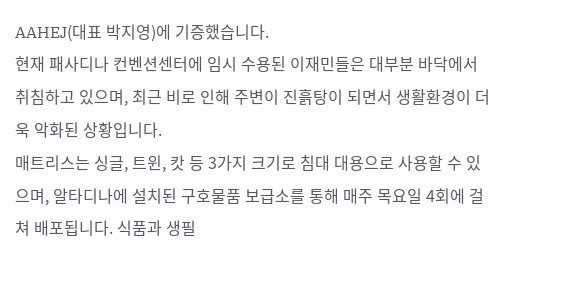AAHEJ(대표 박지영)에 기증했습니다.
현재 패사디나 컨벤션센터에 임시 수용된 이재민들은 대부분 바닥에서 취침하고 있으며, 최근 비로 인해 주변이 진흙탕이 되면서 생활환경이 더욱 악화된 상황입니다.
매트리스는 싱글, 트윈, 캇 등 3가지 크기로 침대 대용으로 사용할 수 있으며, 알타디나에 설치된 구호물품 보급소를 통해 매주 목요일 4회에 걸쳐 배포됩니다. 식품과 생필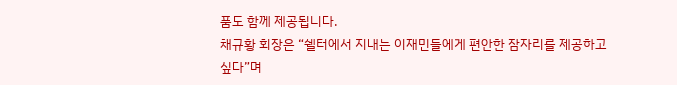품도 함께 제공됩니다.
채규황 회장은 “쉘터에서 지내는 이재민들에게 편안한 잠자리를 제공하고 싶다”며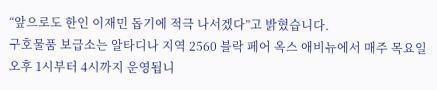“앞으로도 한인 이재민 돕기에 적극 나서겠다”고 밝혔습니다.
구호물품 보급소는 알타디나 지역 2560 블락 페어 옥스 애비뉴에서 매주 목요일 오후 1시부터 4시까지 운영됩니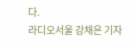다.
라디오서울 강채은 기자